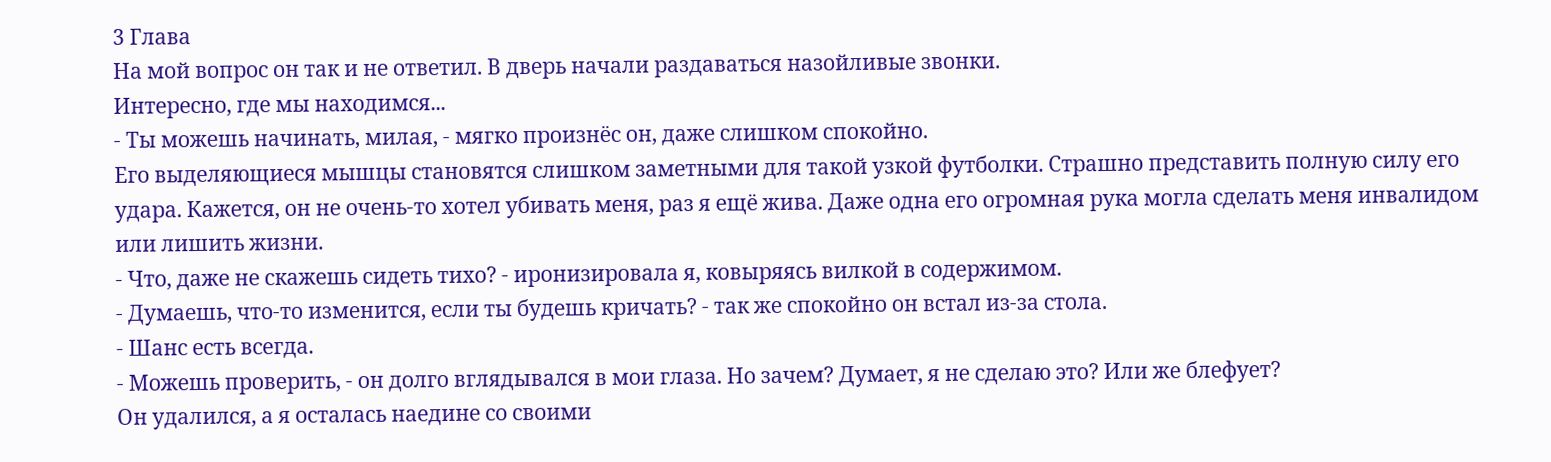3 Глава
На мой вопрос он так и не ответил. В дверь начали раздаваться назойливые звонки.
Интересно, где мы находимся...
- Ты можешь начинать, милая, - мягко произнёс он, даже слишком спокойно.
Его выделяющиеся мышцы становятся слишком заметными для такой узкой футболки. Страшно представить полную силу его удара. Кажется, он не очень-то хотел убивать меня, раз я ещё жива. Даже одна его огромная рука могла сделать меня инвалидом или лишить жизни.
- Что, даже не скажешь сидеть тихо? - иронизировала я, ковыряясь вилкой в содержимом.
- Думаешь, что-то изменится, если ты будешь кричать? - так же спокойно он встал из-за стола.
- Шанс есть всегда.
- Можешь проверить, - он долго вглядывался в мои глаза. Но зачем? Думает, я не сделаю это? Или же блефует?
Он удалился, а я осталась наедине со своими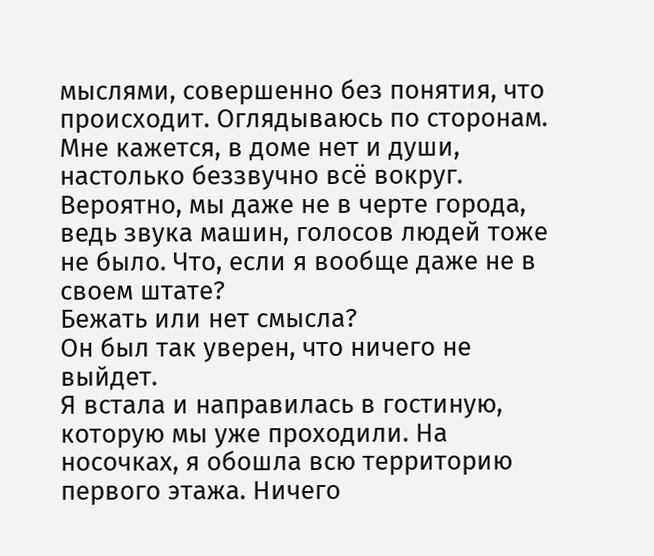мыслями, совершенно без понятия, что происходит. Оглядываюсь по сторонам. Мне кажется, в доме нет и души, настолько беззвучно всё вокруг. Вероятно, мы даже не в черте города, ведь звука машин, голосов людей тоже не было. Что, если я вообще даже не в своем штате?
Бежать или нет смысла?
Он был так уверен, что ничего не выйдет.
Я встала и направилась в гостиную, которую мы уже проходили. На носочках, я обошла всю территорию первого этажа. Ничего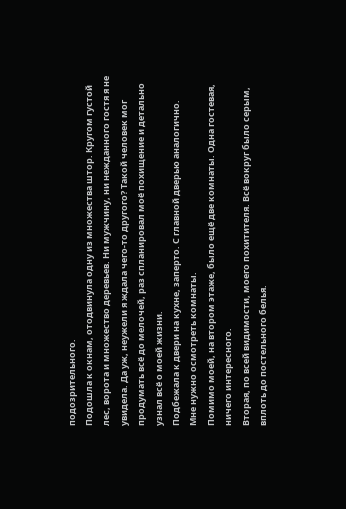подозрительного.
Подошла к окнам, отодвинула одну из множества штор. Кругом густой лес, ворота и множество деревьев. Ни мужчину, ни нежданного гостя я не увидела. Да уж, неужели я ждала чего-то другого? Такой человек мог продумать всё до мелочей, раз спланировал моё похищение и детально узнал всё о моей жизни.
Подбежала к двери на кухне, заперто. С главной дверью аналогично.
Мне нужно осмотреть комнаты.
Помимо моей, на втором этаже, было ещё две комнаты. Одна гостевая, ничего интересного.
Вторая, по всей видимости, моего похитителя. Всё вокруг было серым, вплоть до постельного белья.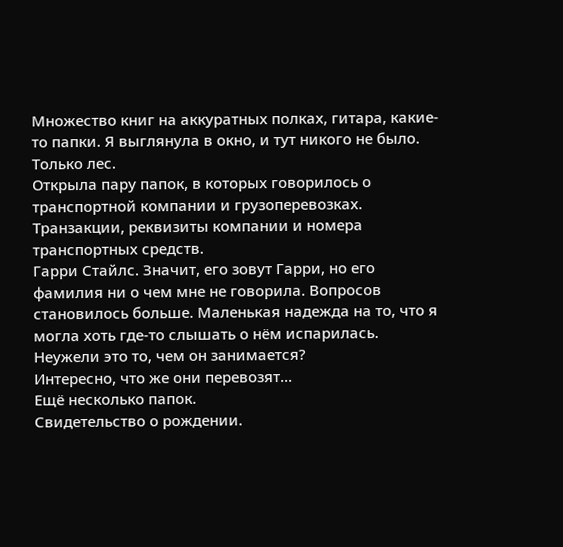Множество книг на аккуратных полках, гитара, какие-то папки. Я выглянула в окно, и тут никого не было. Только лес.
Открыла пару папок, в которых говорилось о транспортной компании и грузоперевозках. Транзакции, реквизиты компании и номера транспортных средств.
Гарри Стайлс. Значит, его зовут Гарри, но его фамилия ни о чем мне не говорила. Вопросов становилось больше. Маленькая надежда на то, что я могла хоть где-то слышать о нём испарилась.
Неужели это то, чем он занимается?
Интересно, что же они перевозят...
Ещё несколько папок.
Свидетельство о рождении.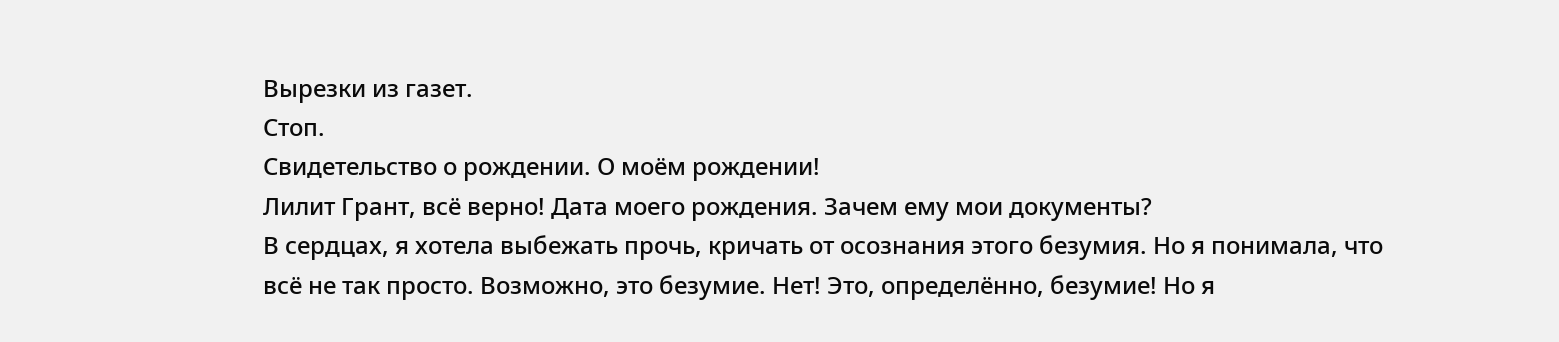Вырезки из газет.
Стоп.
Свидетельство о рождении. О моём рождении!
Лилит Грант, всё верно! Дата моего рождения. Зачем ему мои документы?
В сердцах, я хотела выбежать прочь, кричать от осознания этого безумия. Но я понимала, что всё не так просто. Возможно, это безумие. Нет! Это, определённо, безумие! Но я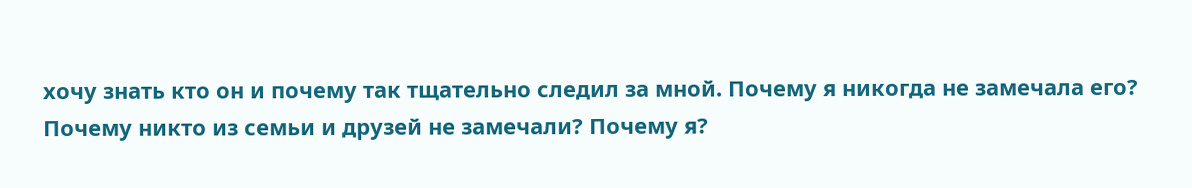хочу знать кто он и почему так тщательно следил за мной. Почему я никогда не замечала его? Почему никто из семьи и друзей не замечали? Почему я?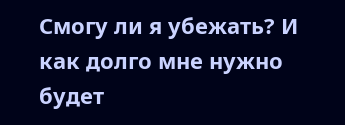Смогу ли я убежать? И как долго мне нужно будет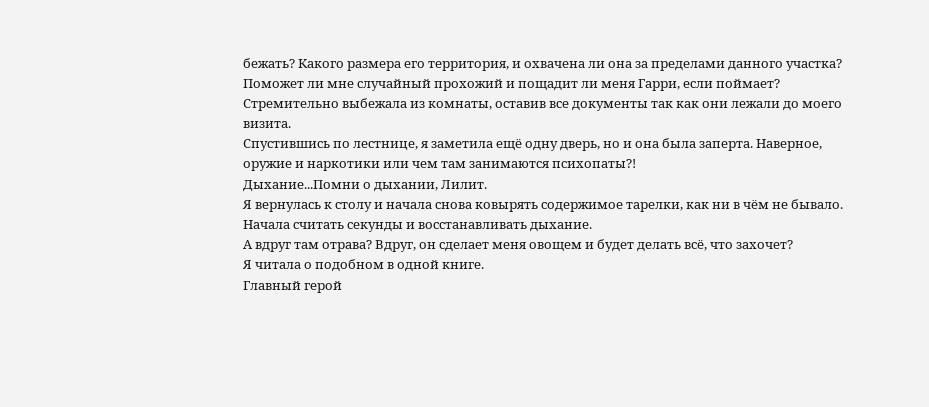бежать? Какого размера его территория, и охвачена ли она за пределами данного участка? Поможет ли мне случайный прохожий и пощадит ли меня Гарри, если поймает?
Стремительно выбежала из комнаты, оставив все документы так как они лежали до моего визита.
Спустившись по лестнице, я заметила ещё одну дверь, но и она была заперта. Наверное, оружие и наркотики или чем там занимаются психопаты?!
Дыхание...Помни о дыхании, Лилит.
Я вернулась к столу и начала снова ковырять содержимое тарелки, как ни в чём не бывало. Начала считать секунды и восстанавливать дыхание.
А вдруг там отрава? Вдруг, он сделает меня овощем и будет делать всё, что захочет?
Я читала о подобном в одной книге.
Главный герой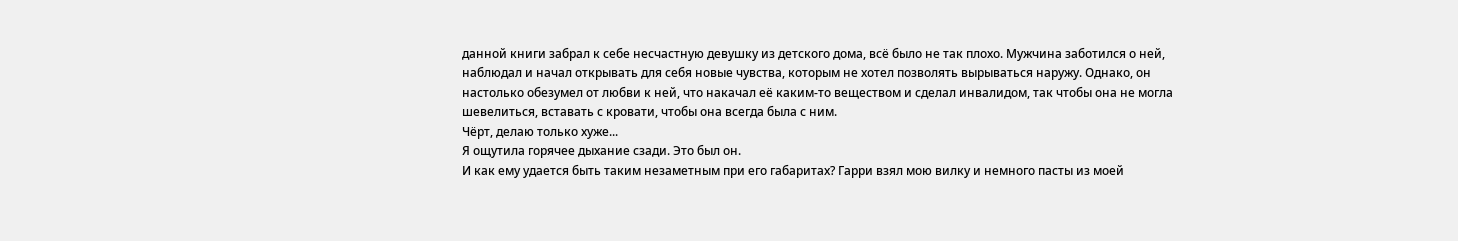данной книги забрал к себе несчастную девушку из детского дома, всё было не так плохо. Мужчина заботился о ней, наблюдал и начал открывать для себя новые чувства, которым не хотел позволять вырываться наружу. Однако, он настолько обезумел от любви к ней, что накачал её каким-то веществом и сделал инвалидом, так чтобы она не могла шевелиться, вставать с кровати, чтобы она всегда была с ним.
Чёрт, делаю только хуже...
Я ощутила горячее дыхание сзади. Это был он.
И как ему удается быть таким незаметным при его габаритах? Гарри взял мою вилку и немного пасты из моей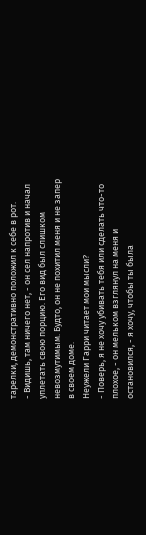тарелки, демонстративно положил к себе в рот.
- Видишь, там ничего нет, - он сел напротив и начал уплетать свою порцию. Его вид был слишком невозмутимым. Будто, он не похитил меня и не запер в своем доме.
Неужели Гарри читает мои мысли?
- Поверь, я не хочу убивать тебя или сделать что-то плохое, - он мельком взглянул на меня и остановился, - я хочу, чтобы ты была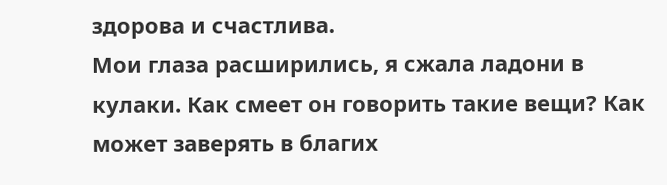здорова и счастлива.
Мои глаза расширились, я сжала ладони в кулаки. Как смеет он говорить такие вещи? Как может заверять в благих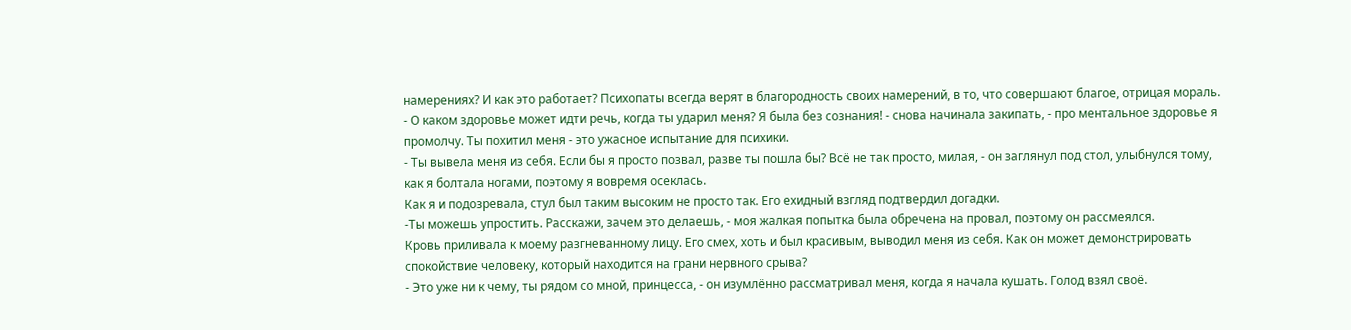намерениях? И как это работает? Психопаты всегда верят в благородность своих намерений, в то, что совершают благое, отрицая мораль.
- О каком здоровье может идти речь, когда ты ударил меня? Я была без сознания! - снова начинала закипать, - про ментальное здоровье я промолчу. Ты похитил меня - это ужасное испытание для психики.
- Ты вывела меня из себя. Если бы я просто позвал, разве ты пошла бы? Всё не так просто, милая, - он заглянул под стол, улыбнулся тому, как я болтала ногами, поэтому я вовремя осеклась.
Как я и подозревала, стул был таким высоким не просто так. Его ехидный взгляд подтвердил догадки.
-Ты можешь упростить. Расскажи, зачем это делаешь, - моя жалкая попытка была обречена на провал, поэтому он рассмеялся.
Кровь приливала к моему разгневанному лицу. Его смех, хоть и был красивым, выводил меня из себя. Как он может демонстрировать спокойствие человеку, который находится на грани нервного срыва?
- Это уже ни к чему, ты рядом со мной, принцесса, - он изумлённо рассматривал меня, когда я начала кушать. Голод взял своё.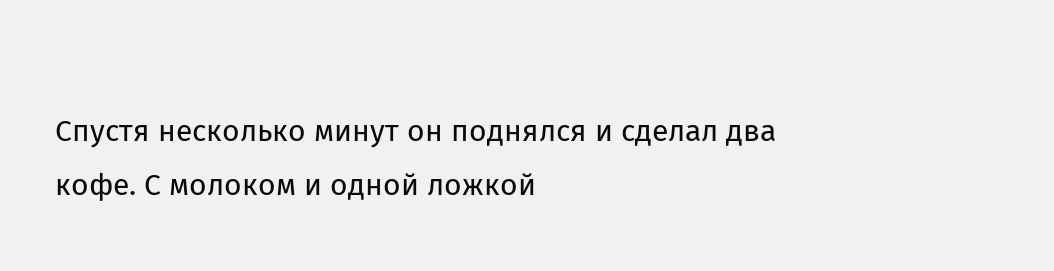Спустя несколько минут он поднялся и сделал два кофе. С молоком и одной ложкой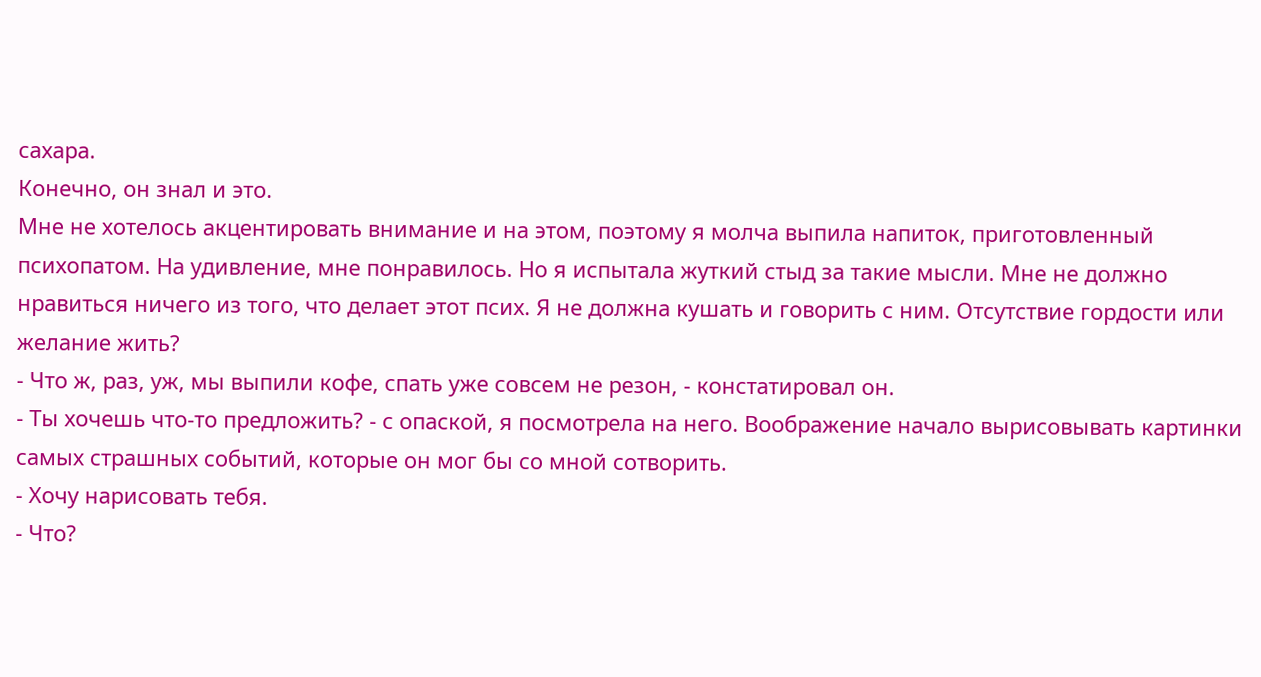сахара.
Конечно, он знал и это.
Мне не хотелось акцентировать внимание и на этом, поэтому я молча выпила напиток, приготовленный психопатом. На удивление, мне понравилось. Но я испытала жуткий стыд за такие мысли. Мне не должно нравиться ничего из того, что делает этот псих. Я не должна кушать и говорить с ним. Отсутствие гордости или желание жить?
- Что ж, раз, уж, мы выпили кофе, спать уже совсем не резон, - констатировал он.
- Ты хочешь что-то предложить? - с опаской, я посмотрела на него. Воображение начало вырисовывать картинки самых страшных событий, которые он мог бы со мной сотворить.
- Хочу нарисовать тебя.
- Что?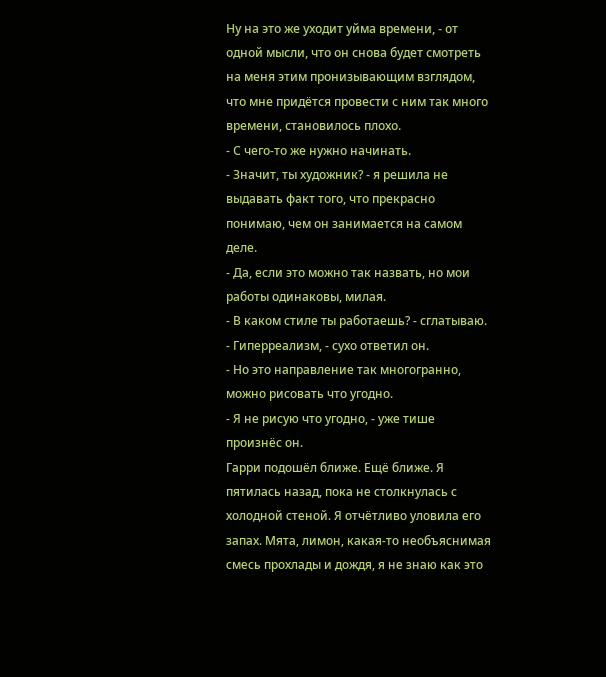Ну на это же уходит уйма времени, - от одной мысли, что он снова будет смотреть на меня этим пронизывающим взглядом, что мне придётся провести с ним так много времени, становилось плохо.
- С чего-то же нужно начинать.
- Значит, ты художник? - я решила не выдавать факт того, что прекрасно понимаю, чем он занимается на самом деле.
- Да, если это можно так назвать, но мои работы одинаковы, милая.
- В каком стиле ты работаешь? - сглатываю.
- Гиперреализм, - сухо ответил он.
- Но это направление так многогранно, можно рисовать что угодно.
- Я не рисую что угодно, - уже тише произнёс он.
Гарри подошёл ближе. Ещё ближе. Я пятилась назад, пока не столкнулась с холодной стеной. Я отчётливо уловила его запах. Мята, лимон, какая-то необъяснимая смесь прохлады и дождя, я не знаю как это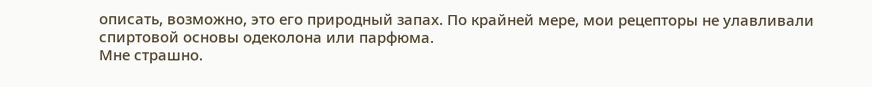описать, возможно, это его природный запах. По крайней мере, мои рецепторы не улавливали спиртовой основы одеколона или парфюма.
Мне страшно.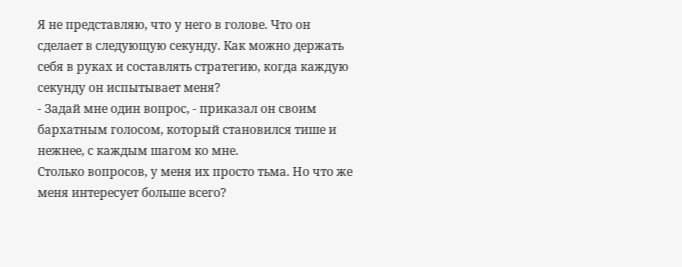Я не представляю, что у него в голове. Что он сделает в следующую секунду. Как можно держать себя в руках и составлять стратегию, когда каждую секунду он испытывает меня?
- Задай мне один вопрос, - приказал он своим бархатным голосом, который становился тише и нежнее, с каждым шагом ко мне.
Столько вопросов, у меня их просто тьма. Но что же меня интересует больше всего?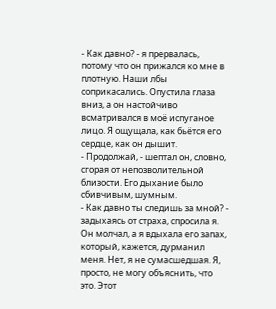- Как давно? - я прервалась, потому что он прижался ко мне в плотную. Наши лбы соприкасались. Опустила глаза вниз, а он настойчиво всматривался в моё испуганое лицо. Я ощущала, как бьётся его сердце, как он дышит.
- Продолжай, - шептал он, словно, сгорая от непозволительной близости. Его дыхание было сбивчивым, шумным.
- Как давно ты следишь за мной? - задыхаясь от страха, спросила я.
Он молчал, а я вдыхала его запах, который, кажется, дурманил меня. Нет, я не сумасшедшая. Я, просто, не могу объяснить, что это. Этот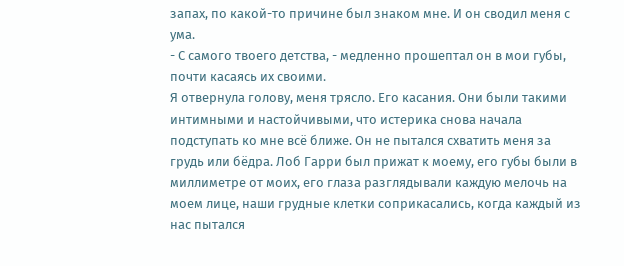запах, по какой-то причине был знаком мне. И он сводил меня с ума.
- С самого твоего детства, - медленно прошептал он в мои губы, почти касаясь их своими.
Я отвернула голову, меня трясло. Его касания. Они были такими интимными и настойчивыми, что истерика снова начала подступать ко мне всё ближе. Он не пытался схватить меня за грудь или бёдра. Лоб Гарри был прижат к моему, его губы были в миллиметре от моих, его глаза разглядывали каждую мелочь на моем лице, наши грудные клетки соприкасались, когда каждый из нас пытался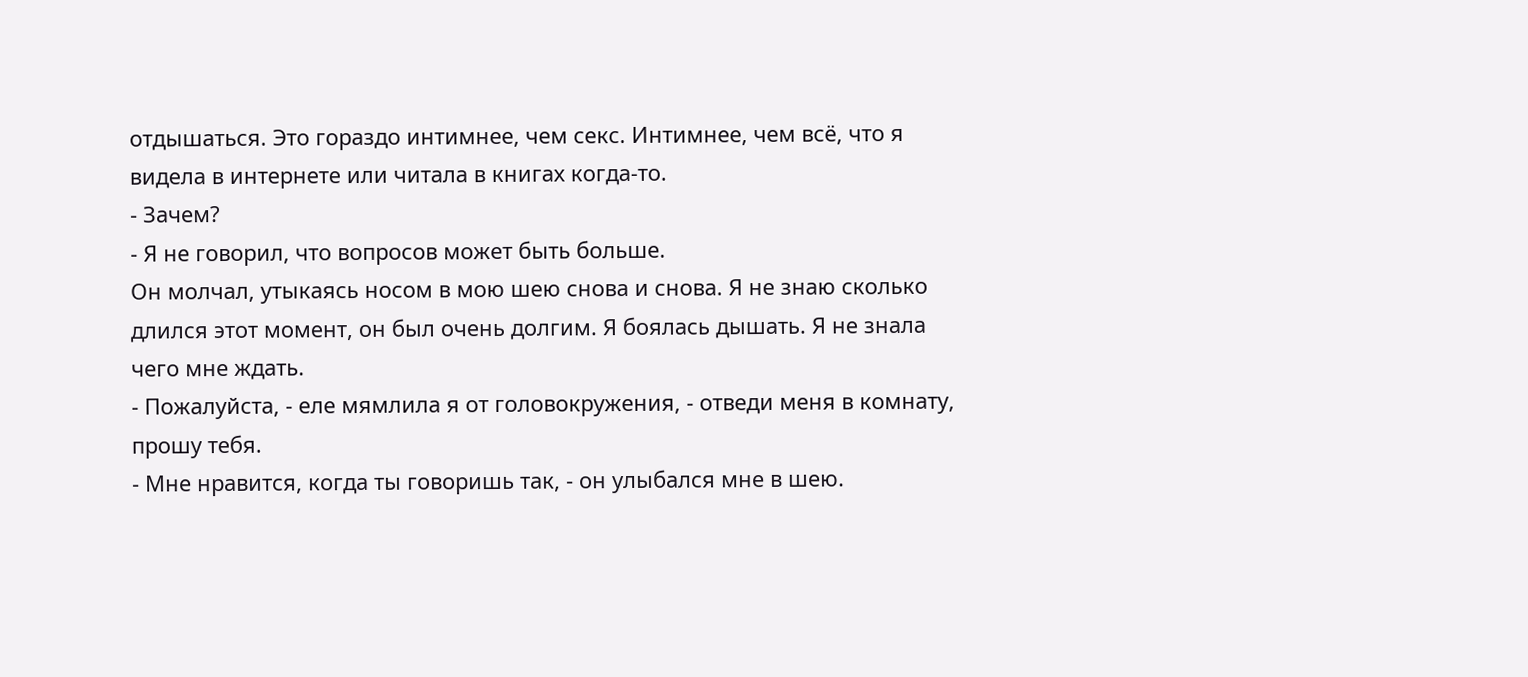отдышаться. Это гораздо интимнее, чем секс. Интимнее, чем всё, что я видела в интернете или читала в книгах когда-то.
- Зачем?
- Я не говорил, что вопросов может быть больше.
Он молчал, утыкаясь носом в мою шею снова и снова. Я не знаю сколько длился этот момент, он был очень долгим. Я боялась дышать. Я не знала чего мне ждать.
- Пожалуйста, - еле мямлила я от головокружения, - отведи меня в комнату, прошу тебя.
- Мне нравится, когда ты говоришь так, - он улыбался мне в шею.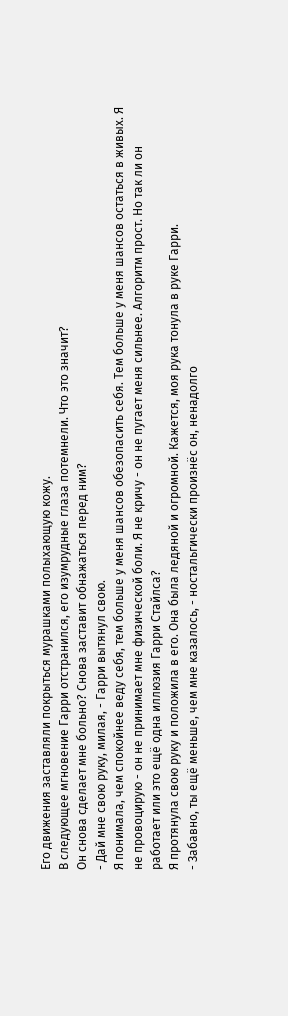Его движения заставляли покрыться мурашками полыхающую кожу.
В следующее мгновение Гарри отстранился, его изумрудные глаза потемнели. Что это значит?
Он снова сделает мне больно? Снова заставит обнажаться перед ним?
- Дай мне свою руку, милая, - Гарри вытянул свою.
Я понимала, чем спокойнее веду себя, тем больше у меня шансов обезопасить себя. Тем больше у меня шансов остаться в живых. Я не провоцирую - он не принимает мне физической боли. Я не кричу - он не пугает меня сильнее. Алгоритм прост. Но так ли он работает или это ещё одна иллюзия Гарри Стайлса?
Я протянула свою руку и положила в его. Она была ледяной и огромной. Кажется, моя рука тонула в руке Гарри.
- Забавно, ты ещё меньше, чем мне казалось, - ностальгически произнёс он, ненадолго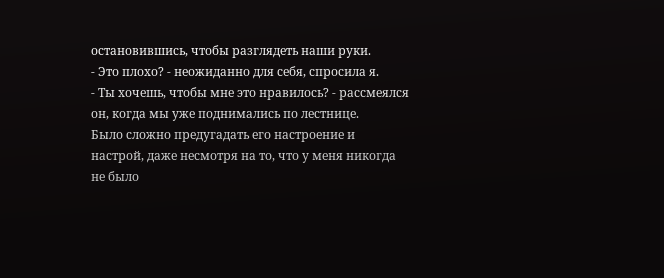остановившись, чтобы разглядеть наши руки.
- Это плохо? - неожиданно для себя, спросила я.
- Ты хочешь, чтобы мне это нравилось? - рассмеялся он, когда мы уже поднимались по лестнице.
Было сложно предугадать его настроение и настрой, даже несмотря на то, что у меня никогда не было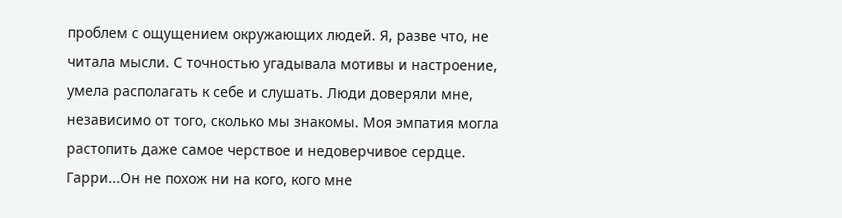проблем с ощущением окружающих людей. Я, разве что, не читала мысли. С точностью угадывала мотивы и настроение, умела располагать к себе и слушать. Люди доверяли мне, независимо от того, сколько мы знакомы. Моя эмпатия могла растопить даже самое черствое и недоверчивое сердце.
Гарри...Он не похож ни на кого, кого мне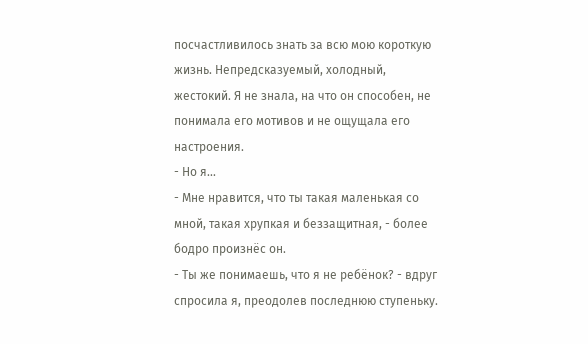посчастливилось знать за всю мою короткую жизнь. Непредсказуемый, холодный, жестокий. Я не знала, на что он способен, не понимала его мотивов и не ощущала его настроения.
- Но я...
- Мне нравится, что ты такая маленькая со мной, такая хрупкая и беззащитная, - более бодро произнёс он.
- Ты же понимаешь, что я не ребёнок? - вдруг спросила я, преодолев последнюю ступеньку.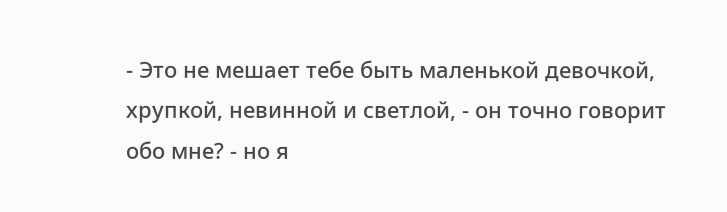- Это не мешает тебе быть маленькой девочкой, хрупкой, невинной и светлой, - он точно говорит обо мне? - но я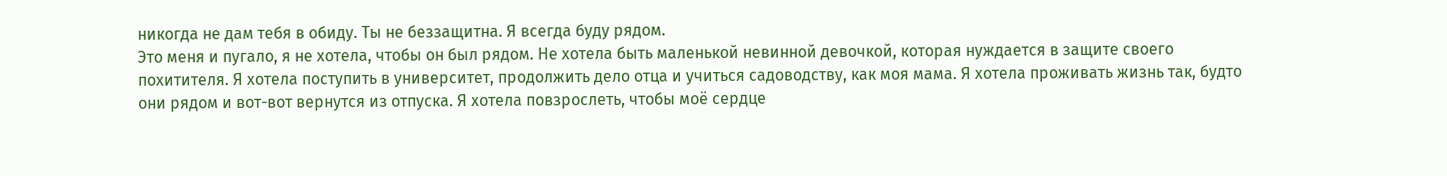никогда не дам тебя в обиду. Ты не беззащитна. Я всегда буду рядом.
Это меня и пугало, я не хотела, чтобы он был рядом. Не хотела быть маленькой невинной девочкой, которая нуждается в защите своего похитителя. Я хотела поступить в университет, продолжить дело отца и учиться садоводству, как моя мама. Я хотела проживать жизнь так, будто они рядом и вот-вот вернутся из отпуска. Я хотела повзрослеть, чтобы моё сердце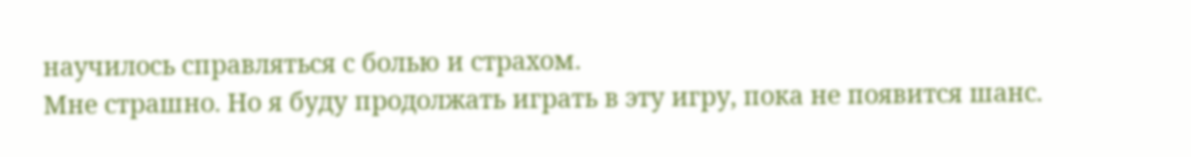научилось справляться с болью и страхом.
Мне страшно. Но я буду продолжать играть в эту игру, пока не появится шанс.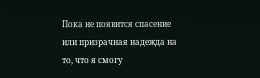Пока не появится спасение или призрачная надежда на то, что я смогу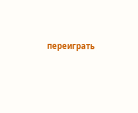переиграть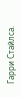Гарри Стайлса.